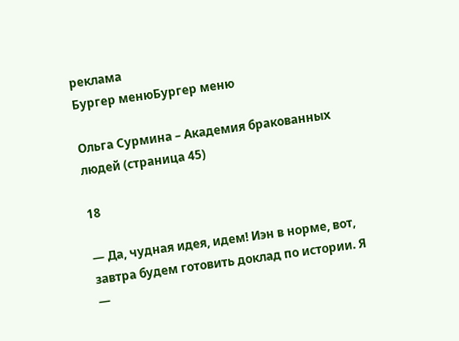реклама
Бургер менюБургер меню

Ольга Сурмина – Академия бракованных людей (страница 45)

18

— Да, чудная идея, идем! Иэн в норме, вот, завтра будем готовить доклад по истории. Я —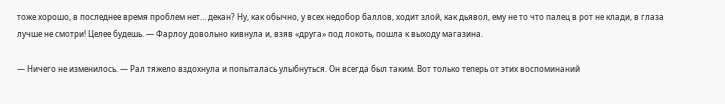тоже хорошо, в последнее время проблем нет… декан? Ну, как обычно, у всех недобор баллов, ходит злой, как дьявол, ему не то что палец в рот не клади, в глаза лучше не смотри! Целее будешь. — Фарлоу довольно кивнула и, взяв «друга» под локоть, пошла к выходу магазина.

— Ничего не изменилось. — Рал тяжело вздохнула и попыталась улыбнуться. Он всегда был таким. Вот только теперь от этих воспоминаний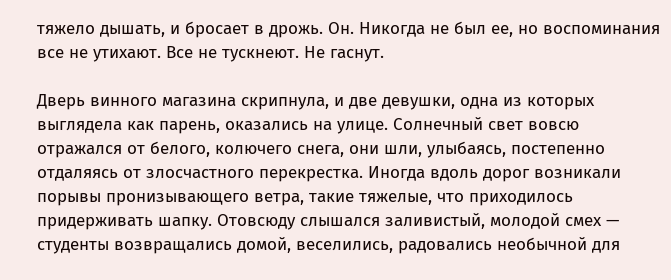тяжело дышать, и бросает в дрожь. Он. Никогда не был ее, но воспоминания все не утихают. Все не тускнеют. Не гаснут.

Дверь винного магазина скрипнула, и две девушки, одна из которых выглядела как парень, оказались на улице. Солнечный свет вовсю отражался от белого, колючего снега, они шли, улыбаясь, постепенно отдаляясь от злосчастного перекрестка. Иногда вдоль дорог возникали порывы пронизывающего ветра, такие тяжелые, что приходилось придерживать шапку. Отовсюду слышался заливистый, молодой смех — студенты возвращались домой, веселились, радовались необычной для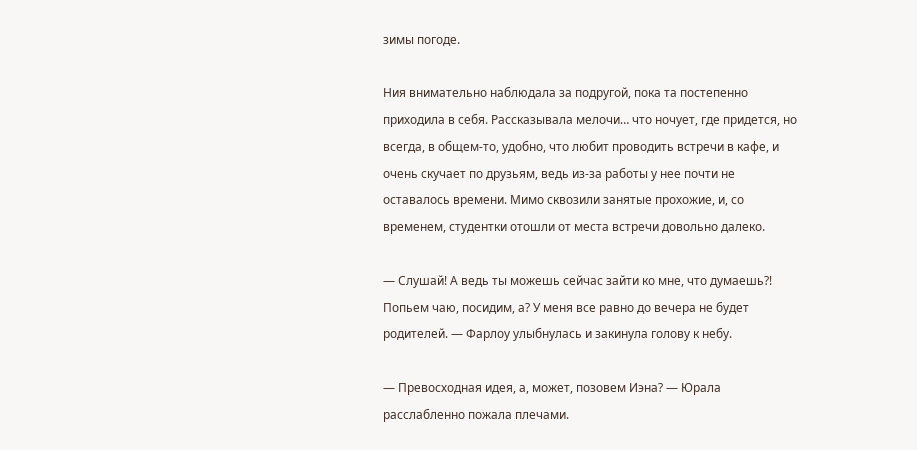зимы погоде.

Ния внимательно наблюдала за подругой, пока та постепенно приходила в себя. Рассказывала мелочи… что ночует, где придется, но всегда, в общем-то, удобно, что любит проводить встречи в кафе, и очень скучает по друзьям, ведь из-за работы у нее почти не оставалось времени. Мимо сквозили занятые прохожие, и, со временем, студентки отошли от места встречи довольно далеко.

— Слушай! А ведь ты можешь сейчас зайти ко мне, что думаешь?! Попьем чаю, посидим, а? У меня все равно до вечера не будет родителей. — Фарлоу улыбнулась и закинула голову к небу.

— Превосходная идея, а, может, позовем Иэна? — Юрала расслабленно пожала плечами.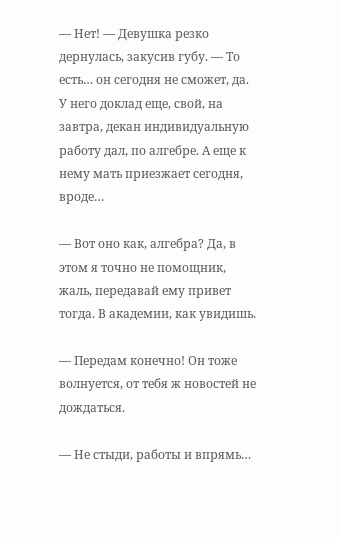— Нет! — Девушка резко дернулась, закусив губу. — То есть… он сегодня не сможет, да. У него доклад еще, свой, на завтра, декан индивидуальную работу дал, по алгебре. А еще к нему мать приезжает сегодня, вроде…

— Вот оно как, алгебра? Да, в этом я точно не помощник, жаль, передавай ему привет тогда. В академии, как увидишь.

— Передам конечно! Он тоже волнуется, от тебя ж новостей не дождаться.

— Не стыди, работы и впрямь…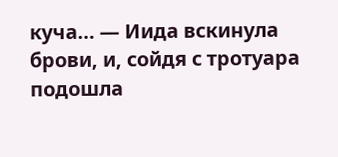куча… — Иида вскинула брови, и, сойдя с тротуара подошла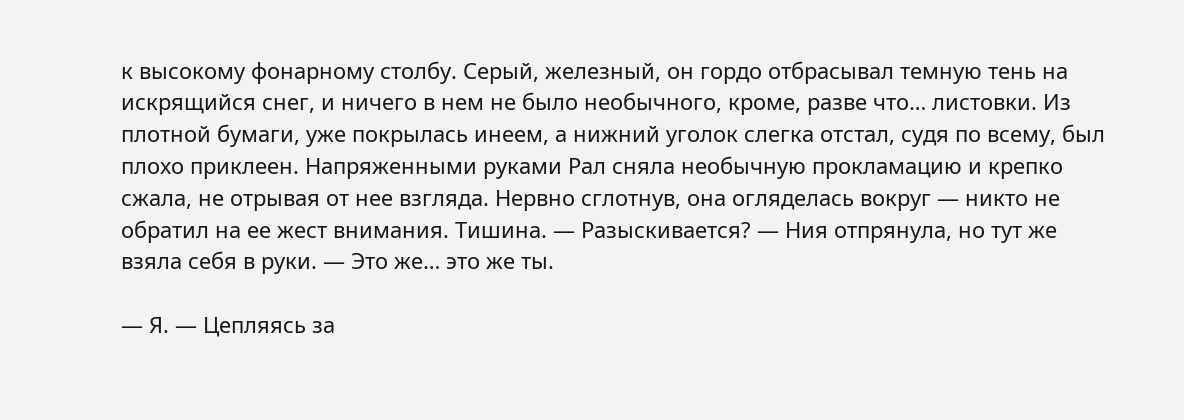к высокому фонарному столбу. Серый, железный, он гордо отбрасывал темную тень на искрящийся снег, и ничего в нем не было необычного, кроме, разве что… листовки. Из плотной бумаги, уже покрылась инеем, а нижний уголок слегка отстал, судя по всему, был плохо приклеен. Напряженными руками Рал сняла необычную прокламацию и крепко сжала, не отрывая от нее взгляда. Нервно сглотнув, она огляделась вокруг — никто не обратил на ее жест внимания. Тишина. — Разыскивается? — Ния отпрянула, но тут же взяла себя в руки. — Это же… это же ты.

— Я. — Цепляясь за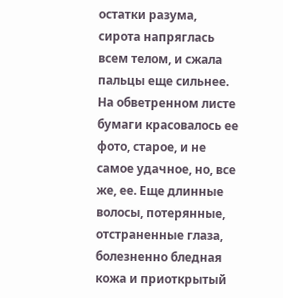остатки разума, сирота напряглась всем телом, и сжала пальцы еще сильнее. На обветренном листе бумаги красовалось ее фото, старое, и не самое удачное, но, все же, ее. Еще длинные волосы, потерянные, отстраненные глаза, болезненно бледная кожа и приоткрытый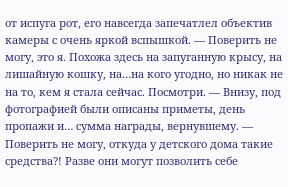от испуга рот, его навсегда запечатлел объектив камеры с очень яркой вспышкой. — Поверить не могу, это я. Похожа здесь на запуганную крысу, на лишайную кошку, на…на кого угодно, но никак не на то, кем я стала сейчас. Посмотри. — Внизу, под фотографией были описаны приметы, день пропажи и… сумма награды, вернувшему. — Поверить не могу, откуда у детского дома такие средства?! Разве они могут позволить себе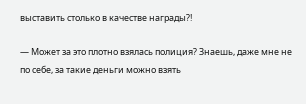выставить столько в качестве награды?!

— Может за это плотно взялась полиция? Знаешь, даже мне не по себе, за такие деньги можно взять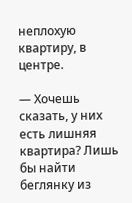неплохую квартиру, в центре.

— Хочешь сказать, у них есть лишняя квартира? Лишь бы найти беглянку из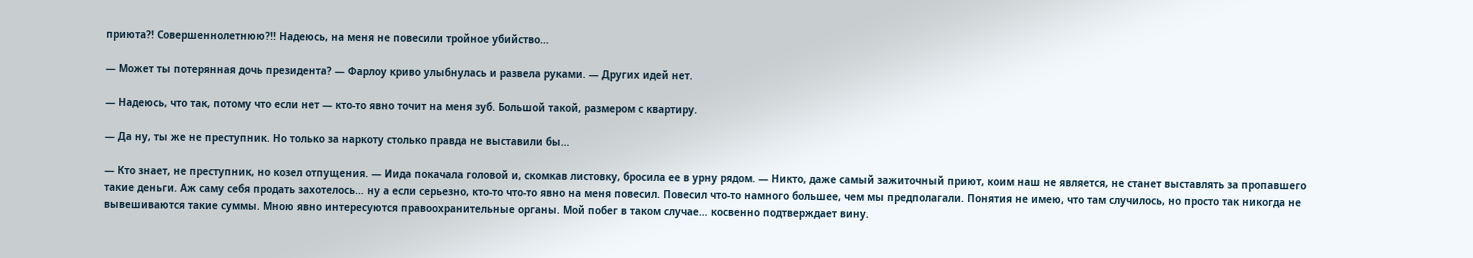приюта?! Совершеннолетнюю?!! Надеюсь, на меня не повесили тройное убийство…

— Может ты потерянная дочь президента? — Фарлоу криво улыбнулась и развела руками. — Других идей нет.

— Надеюсь, что так, потому что если нет — кто-то явно точит на меня зуб. Большой такой, размером с квартиру.

— Да ну, ты же не преступник. Но только за наркоту столько правда не выставили бы…

— Кто знает, не преступник, но козел отпущения. — Иида покачала головой и, скомкав листовку, бросила ее в урну рядом. — Никто, даже самый зажиточный приют, коим наш не является, не станет выставлять за пропавшего такие деньги. Аж саму себя продать захотелось… ну а если серьезно, кто-то что-то явно на меня повесил. Повесил что-то намного большее, чем мы предполагали. Понятия не имею, что там случилось, но просто так никогда не вывешиваются такие суммы. Мною явно интересуются правоохранительные органы. Мой побег в таком случае… косвенно подтверждает вину.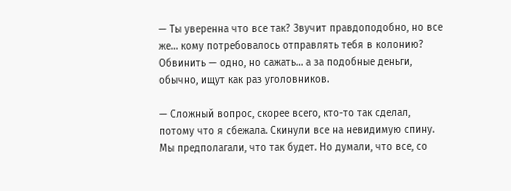— Ты уверенна что все так? Звучит правдоподобно, но все же… кому потребовалось отправлять тебя в колонию? Обвинить — одно, но сажать… а за подобные деньги, обычно, ищут как раз уголовников.

— Сложный вопрос, скорее всего, кто-то так сделал, потому что я сбежала. Скинули все на невидимую спину. Мы предполагали, что так будет. Но думали, что все, со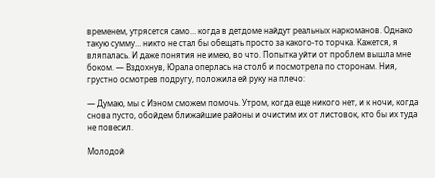временем, утрясется само… когда в детдоме найдут реальных наркоманов. Однако такую сумму… никто не стал бы обещать просто за какого-то торчка. Кажется, я вляпалась. И даже понятия не имею, во что. Попытка уйти от проблем вышла мне боком. — Вздохнув, Юрала оперлась на столб и посмотрела по сторонам. Ния, грустно осмотрев подругу, положила ей руку на плечо:

— Думаю, мы с Иэном сможем помочь. Утром, когда еще никого нет, и к ночи, когда снова пусто, обойдем ближайшие районы и очистим их от листовок, кто бы их туда не повесил.

Молодой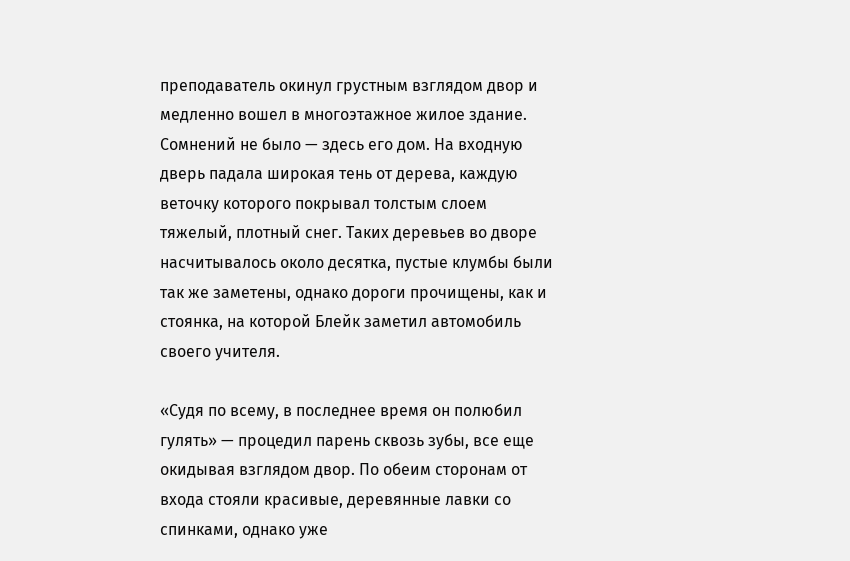преподаватель окинул грустным взглядом двор и медленно вошел в многоэтажное жилое здание. Сомнений не было — здесь его дом. На входную дверь падала широкая тень от дерева, каждую веточку которого покрывал толстым слоем тяжелый, плотный снег. Таких деревьев во дворе насчитывалось около десятка, пустые клумбы были так же заметены, однако дороги прочищены, как и стоянка, на которой Блейк заметил автомобиль своего учителя.

«Судя по всему, в последнее время он полюбил гулять» — процедил парень сквозь зубы, все еще окидывая взглядом двор. По обеим сторонам от входа стояли красивые, деревянные лавки со спинками, однако уже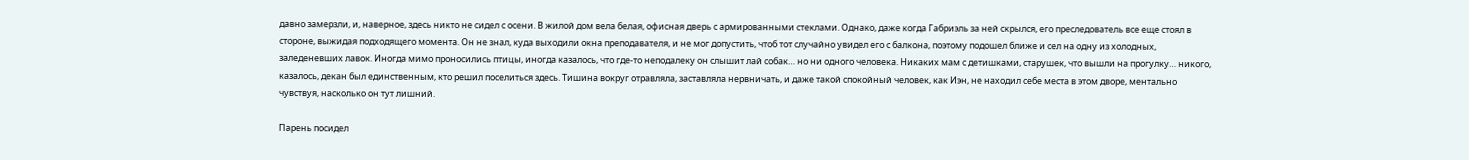давно замерзли, и, наверное, здесь никто не сидел с осени. В жилой дом вела белая, офисная дверь с армированными стеклами. Однако, даже когда Габриэль за ней скрылся, его преследователь все еще стоял в стороне, выжидая подходящего момента. Он не знал, куда выходили окна преподавателя, и не мог допустить, чтоб тот случайно увидел его с балкона, поэтому подошел ближе и сел на одну из холодных, заледеневших лавок. Иногда мимо проносились птицы, иногда казалось, что где-то неподалеку он слышит лай собак… но ни одного человека. Никаких мам с детишками, старушек, что вышли на прогулку… никого, казалось, декан был единственным, кто решил поселиться здесь. Тишина вокруг отравляла, заставляла нервничать, и даже такой спокойный человек, как Иэн, не находил себе места в этом дворе, ментально чувствуя, насколько он тут лишний.

Парень посидел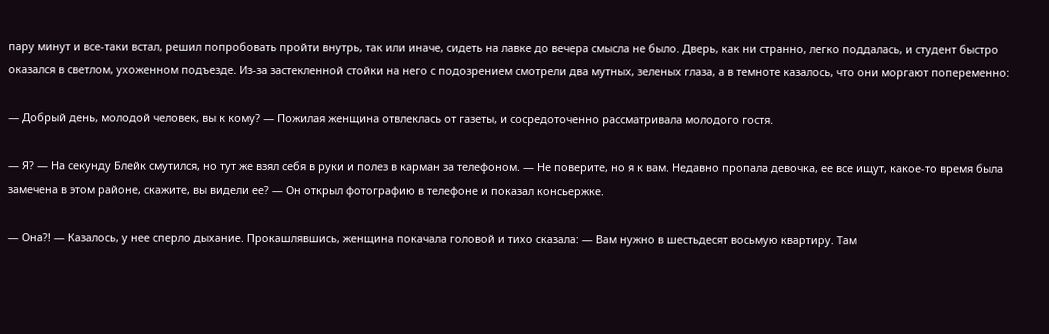пару минут и все-таки встал, решил попробовать пройти внутрь, так или иначе, сидеть на лавке до вечера смысла не было. Дверь, как ни странно, легко поддалась, и студент быстро оказался в светлом, ухоженном подъезде. Из-за застекленной стойки на него с подозрением смотрели два мутных, зеленых глаза, а в темноте казалось, что они моргают попеременно:

— Добрый день, молодой человек, вы к кому? — Пожилая женщина отвлеклась от газеты, и сосредоточенно рассматривала молодого гостя.

— Я? — На секунду Блейк смутился, но тут же взял себя в руки и полез в карман за телефоном. — Не поверите, но я к вам. Недавно пропала девочка, ее все ищут, какое-то время была замечена в этом районе, скажите, вы видели ее? — Он открыл фотографию в телефоне и показал консьержке.

— Она?! — Казалось, у нее сперло дыхание. Прокашлявшись, женщина покачала головой и тихо сказала: — Вам нужно в шестьдесят восьмую квартиру. Там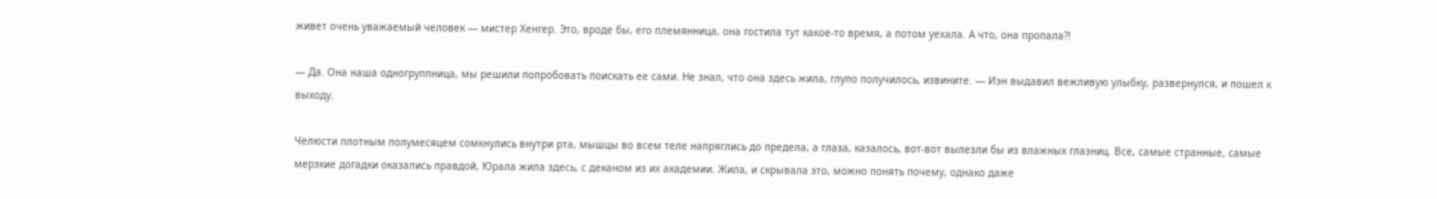живет очень уважаемый человек — мистер Хенгер. Это, вроде бы, его племянница, она гостила тут какое-то время, а потом уехала. А что, она пропала?!

— Да. Она наша одногруппница, мы решили попробовать поискать ее сами. Не знал, что она здесь жила, глупо получилось, извините. — Иэн выдавил вежливую улыбку, развернулся, и пошел к выходу.

Челюсти плотным полумесяцем сомкнулись внутри рта, мышцы во всем теле напряглись до предела, а глаза, казалось, вот-вот вылезли бы из влажных глазниц. Все, самые странные, самые мерзкие догадки оказались правдой, Юрала жила здесь, с деканом из их академии. Жила, и скрывала это, можно понять почему, однако даже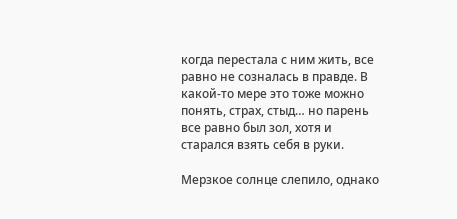когда перестала с ним жить, все равно не созналась в правде. В какой-то мере это тоже можно понять, страх, стыд… но парень все равно был зол, хотя и старался взять себя в руки.

Мерзкое солнце слепило, однако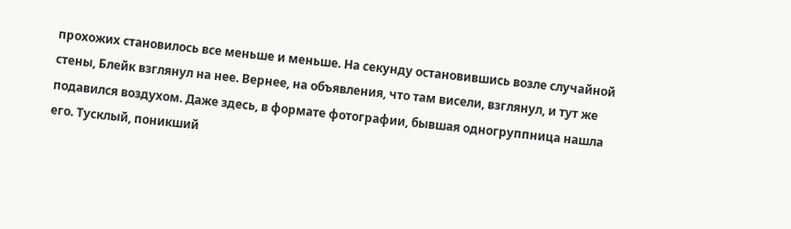прохожих становилось все меньше и меньше. На секунду остановившись возле случайной стены, Блейк взглянул на нее. Вернее, на объявления, что там висели, взглянул, и тут же подавился воздухом. Даже здесь, в формате фотографии, бывшая одногруппница нашла его. Тусклый, поникший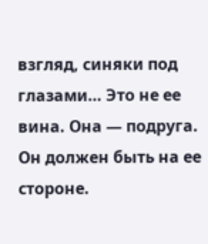взгляд, синяки под глазами… Это не ее вина. Она — подруга. Он должен быть на ее стороне.